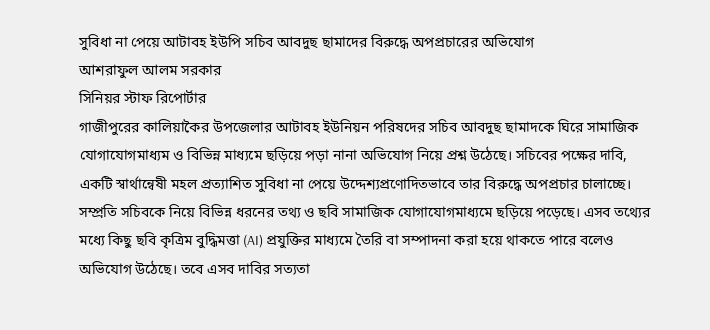সুবিধা না পেয়ে আটাবহ ইউপি সচিব আবদুছ ছামাদের বিরুদ্ধে অপপ্রচারের অভিযোগ
আশরাফুল আলম সরকার
সিনিয়র স্টাফ রিপোর্টার
গাজীপুরের কালিয়াকৈর উপজেলার আটাবহ ইউনিয়ন পরিষদের সচিব আবদুছ ছামাদকে ঘিরে সামাজিক যোগাযোগমাধ্যম ও বিভিন্ন মাধ্যমে ছড়িয়ে পড়া নানা অভিযোগ নিয়ে প্রশ্ন উঠেছে। সচিবের পক্ষের দাবি, একটি স্বার্থান্বেষী মহল প্রত্যাশিত সুবিধা না পেয়ে উদ্দেশ্যপ্রণোদিতভাবে তার বিরুদ্ধে অপপ্রচার চালাচ্ছে।
সম্প্রতি সচিবকে নিয়ে বিভিন্ন ধরনের তথ্য ও ছবি সামাজিক যোগাযোগমাধ্যমে ছড়িয়ে পড়েছে। এসব তথ্যের মধ্যে কিছু ছবি কৃত্রিম বুদ্ধিমত্তা (AI) প্রযুক্তির মাধ্যমে তৈরি বা সম্পাদনা করা হয়ে থাকতে পারে বলেও অভিযোগ উঠেছে। তবে এসব দাবির সত্যতা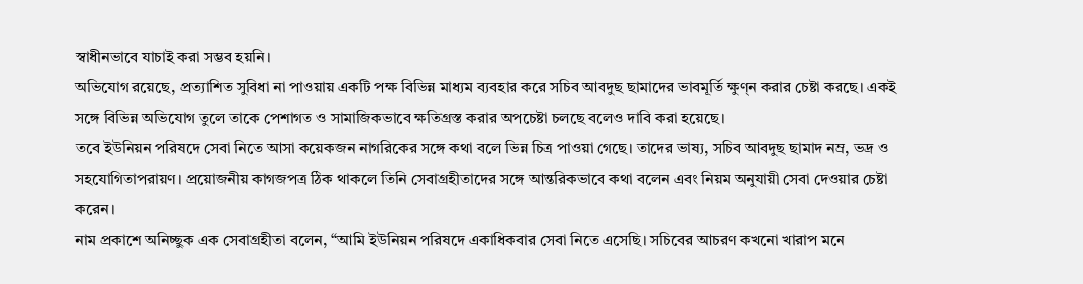স্বাধীনভাবে যাচাই করা সম্ভব হয়নি।
অভিযোগ রয়েছে, প্রত্যাশিত সুবিধা না পাওয়ায় একটি পক্ষ বিভিন্ন মাধ্যম ব্যবহার করে সচিব আবদুছ ছামাদের ভাবমূর্তি ক্ষুণ্ন করার চেষ্টা করছে। একই সঙ্গে বিভিন্ন অভিযোগ তুলে তাকে পেশাগত ও সামাজিকভাবে ক্ষতিগ্রস্ত করার অপচেষ্টা চলছে বলেও দাবি করা হয়েছে।
তবে ইউনিয়ন পরিষদে সেবা নিতে আসা কয়েকজন নাগরিকের সঙ্গে কথা বলে ভিন্ন চিত্র পাওয়া গেছে। তাদের ভাষ্য, সচিব আবদুছ ছামাদ নম্র, ভদ্র ও সহযোগিতাপরায়ণ। প্রয়োজনীয় কাগজপত্র ঠিক থাকলে তিনি সেবাগ্রহীতাদের সঙ্গে আন্তরিকভাবে কথা বলেন এবং নিয়ম অনুযায়ী সেবা দেওয়ার চেষ্টা করেন।
নাম প্রকাশে অনিচ্ছুক এক সেবাগ্রহীতা বলেন, “আমি ইউনিয়ন পরিষদে একাধিকবার সেবা নিতে এসেছি। সচিবের আচরণ কখনো খারাপ মনে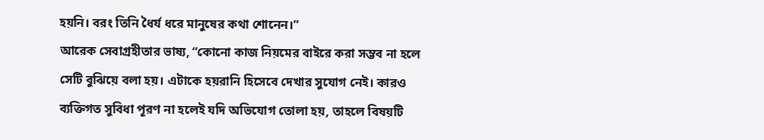হয়নি। বরং তিনি ধৈর্য ধরে মানুষের কথা শোনেন।”
আরেক সেবাগ্রহীতার ভাষ্য, “কোনো কাজ নিয়মের বাইরে করা সম্ভব না হলে সেটি বুঝিয়ে বলা হয়। এটাকে হয়রানি হিসেবে দেখার সুযোগ নেই। কারও ব্যক্তিগত সুবিধা পূরণ না হলেই যদি অভিযোগ তোলা হয়, তাহলে বিষয়টি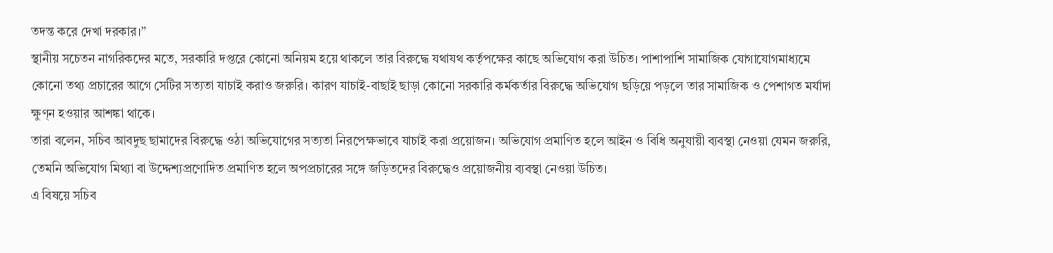তদন্ত করে দেখা দরকার।”
স্থানীয় সচেতন নাগরিকদের মতে, সরকারি দপ্তরে কোনো অনিয়ম হয়ে থাকলে তার বিরুদ্ধে যথাযথ কর্তৃপক্ষের কাছে অভিযোগ করা উচিত। পাশাপাশি সামাজিক যোগাযোগমাধ্যমে কোনো তথ্য প্রচারের আগে সেটির সত্যতা যাচাই করাও জরুরি। কারণ যাচাই-বাছাই ছাড়া কোনো সরকারি কর্মকর্তার বিরুদ্ধে অভিযোগ ছড়িয়ে পড়লে তার সামাজিক ও পেশাগত মর্যাদা ক্ষুণ্ন হওয়ার আশঙ্কা থাকে।
তারা বলেন, সচিব আবদুছ ছামাদের বিরুদ্ধে ওঠা অভিযোগের সত্যতা নিরপেক্ষভাবে যাচাই করা প্রয়োজন। অভিযোগ প্রমাণিত হলে আইন ও বিধি অনুযায়ী ব্যবস্থা নেওয়া যেমন জরুরি, তেমনি অভিযোগ মিথ্যা বা উদ্দেশ্যপ্রণোদিত প্রমাণিত হলে অপপ্রচারের সঙ্গে জড়িতদের বিরুদ্ধেও প্রয়োজনীয় ব্যবস্থা নেওয়া উচিত।
এ বিষয়ে সচিব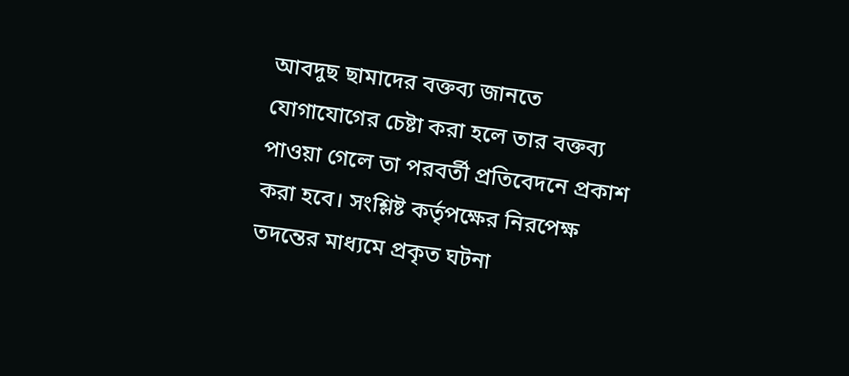আবদুছ ছামাদের বক্তব্য জানতে যোগাযোগের চেষ্টা করা হলে তার বক্তব্য পাওয়া গেলে তা পরবর্তী প্রতিবেদনে প্রকাশ করা হবে। সংশ্লিষ্ট কর্তৃপক্ষের নিরপেক্ষ তদন্তের মাধ্যমে প্রকৃত ঘটনা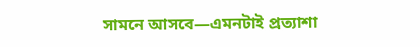সামনে আসবে—এমনটাই প্রত্যাশা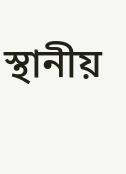স্থানীয়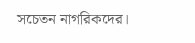সচেতন নাগরিকদের।